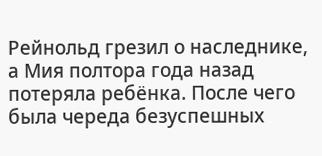Рейнольд грезил о наследнике, а Мия полтора года назад потеряла ребёнка. После чего была череда безуспешных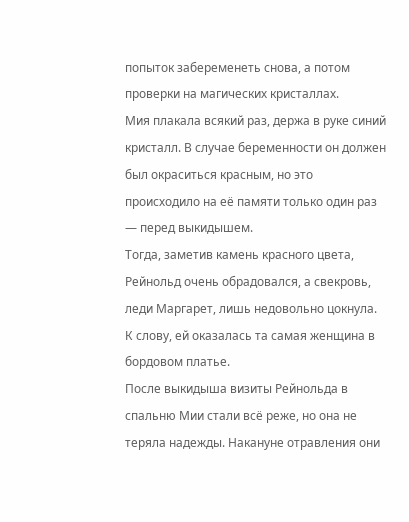попыток забеременеть снова, а потом проверки на магических кристаллах.
Мия плакала всякий раз, держа в руке синий кристалл. В случае беременности он должен был окраситься красным, но это происходило на её памяти только один раз — перед выкидышем.
Тогда, заметив камень красного цвета, Рейнольд очень обрадовался, а свекровь, леди Маргарет, лишь недовольно цокнула. К слову, ей оказалась та самая женщина в бордовом платье.
После выкидыша визиты Рейнольда в спальню Мии стали всё реже, но она не теряла надежды. Накануне отравления они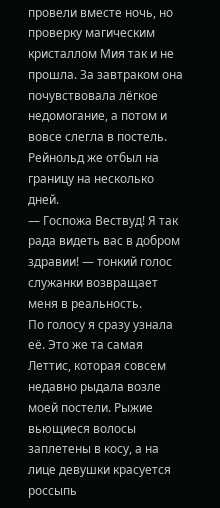провели вместе ночь, но проверку магическим кристаллом Мия так и не прошла. За завтраком она почувствовала лёгкое недомогание, а потом и вовсе слегла в постель. Рейнольд же отбыл на границу на несколько дней.
— Госпожа Вествуд! Я так рада видеть вас в добром здравии! — тонкий голос служанки возвращает меня в реальность.
По голосу я сразу узнала её. Это же та самая Леттис, которая совсем недавно рыдала возле моей постели. Рыжие вьющиеся волосы заплетены в косу, а на лице девушки красуется россыпь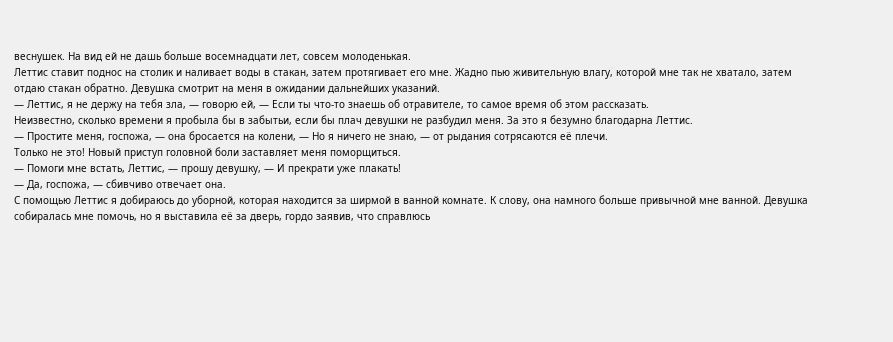веснушек. На вид ей не дашь больше восемнадцати лет, совсем молоденькая.
Леттис ставит поднос на столик и наливает воды в стакан, затем протягивает его мне. Жадно пью живительную влагу, которой мне так не хватало, затем отдаю стакан обратно. Девушка смотрит на меня в ожидании дальнейших указаний.
— Леттис, я не держу на тебя зла, — говорю ей, — Если ты что-то знаешь об отравителе, то самое время об этом рассказать.
Неизвестно, сколько времени я пробыла бы в забытьи, если бы плач девушки не разбудил меня. За это я безумно благодарна Леттис.
— Простите меня, госпожа, — она бросается на колени, — Но я ничего не знаю, — от рыдания сотрясаются её плечи.
Только не это! Новый приступ головной боли заставляет меня поморщиться.
— Помоги мне встать, Леттис, — прошу девушку, — И прекрати уже плакать!
— Да, госпожа, — сбивчиво отвечает она.
С помощью Леттис я добираюсь до уборной, которая находится за ширмой в ванной комнате. К слову, она намного больше привычной мне ванной. Девушка собиралась мне помочь, но я выставила её за дверь, гордо заявив, что справлюсь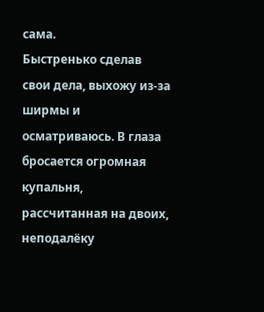сама.
Быстренько сделав свои дела, выхожу из-за ширмы и осматриваюсь. В глаза бросается огромная купальня, рассчитанная на двоих, неподалёку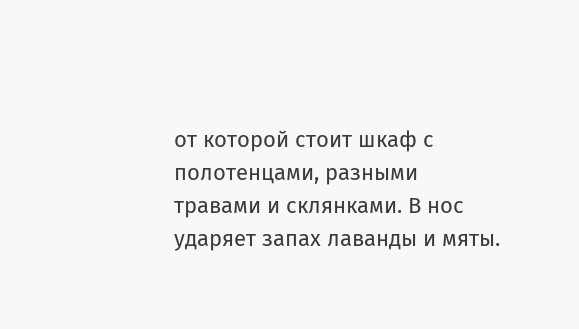от которой стоит шкаф с полотенцами, разными травами и склянками. В нос ударяет запах лаванды и мяты.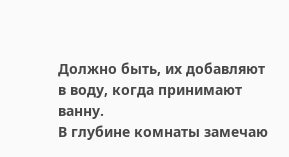Должно быть, их добавляют в воду, когда принимают ванну.
В глубине комнаты замечаю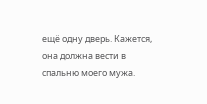ещё одну дверь. Кажется, она должна вести в спальню моего мужа.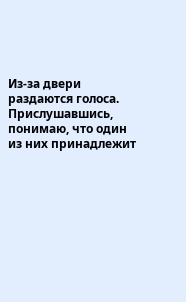Из-за двери раздаются голоса. Прислушавшись, понимаю, что один из них принадлежит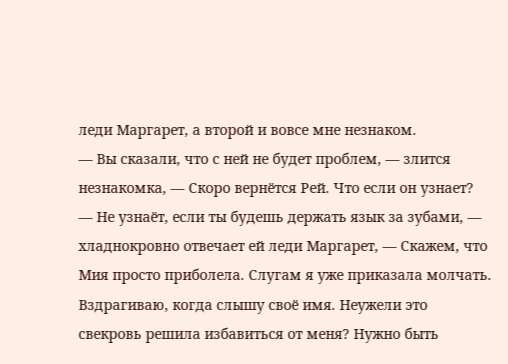леди Маргарет, а второй и вовсе мне незнаком.
— Вы сказали, что с ней не будет проблем, — злится незнакомка, — Скоро вернётся Рей. Что если он узнает?
— Не узнаёт, если ты будешь держать язык за зубами, — хладнокровно отвечает ей леди Маргарет, — Скажем, что Мия просто приболела. Слугам я уже приказала молчать.
Вздрагиваю, когда слышу своё имя. Неужели это свекровь решила избавиться от меня? Нужно быть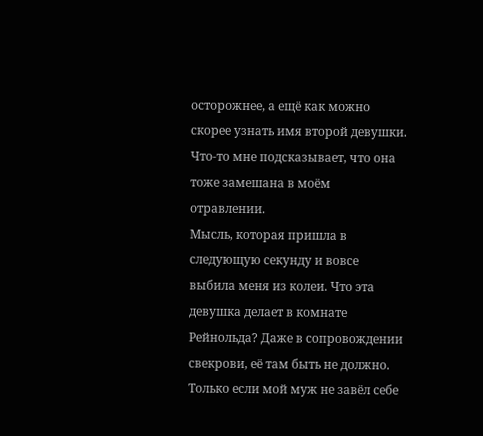осторожнее, а ещё как можно скорее узнать имя второй девушки. Что-то мне подсказывает, что она тоже замешана в моём отравлении.
Мысль, которая пришла в следующую секунду и вовсе выбила меня из колеи. Что эта девушка делает в комнате Рейнольда? Даже в сопровождении свекрови, её там быть не должно. Только если мой муж не завёл себе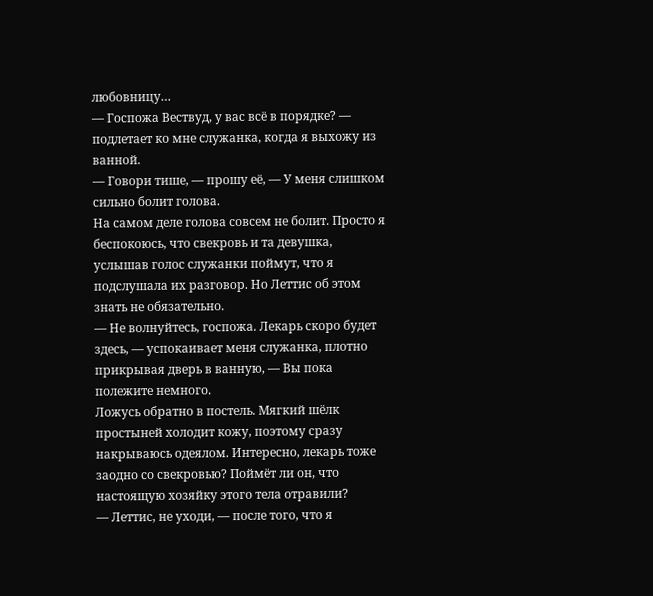любовницу…
— Госпожа Вествуд, у вас всё в порядке? — подлетает ко мне служанка, когда я выхожу из ванной.
— Говори тише, — прошу её, — У меня слишком сильно болит голова.
На самом деле голова совсем не болит. Просто я беспокоюсь, что свекровь и та девушка, услышав голос служанки поймут, что я подслушала их разговор. Но Леттис об этом знать не обязательно.
— Не волнуйтесь, госпожа. Лекарь скоро будет здесь, — успокаивает меня служанка, плотно прикрывая дверь в ванную, — Вы пока полежите немного.
Ложусь обратно в постель. Мягкий шёлк простыней холодит кожу, поэтому сразу накрываюсь одеялом. Интересно, лекарь тоже заодно со свекровью? Поймёт ли он, что настоящую хозяйку этого тела отравили?
— Леттис, не уходи, — после того, что я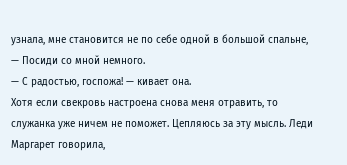узнала, мне становится не по себе одной в большой спальне, — Посиди со мной немного.
— С радостью, госпожа! — кивает она.
Хотя если свекровь настроена снова меня отравить, то служанка уже ничем не поможет. Цепляюсь за эту мысль. Леди Маргарет говорила,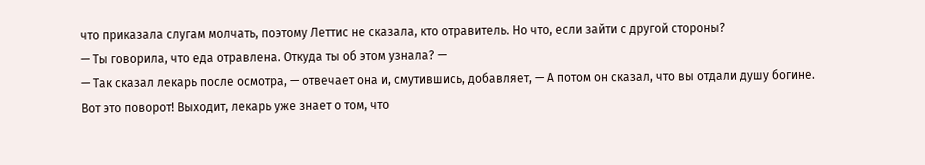что приказала слугам молчать, поэтому Леттис не сказала, кто отравитель. Но что, если зайти с другой стороны?
— Ты говорила, что еда отравлена. Откуда ты об этом узнала? —
— Так сказал лекарь после осмотра, — отвечает она и, смутившись, добавляет, — А потом он сказал, что вы отдали душу богине.
Вот это поворот! Выходит, лекарь уже знает о том, что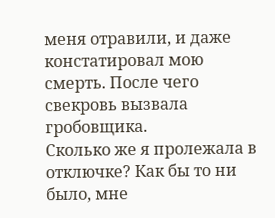меня отравили, и даже констатировал мою смерть. После чего свекровь вызвала гробовщика.
Сколько же я пролежала в отключке? Как бы то ни было, мне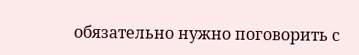обязательно нужно поговорить с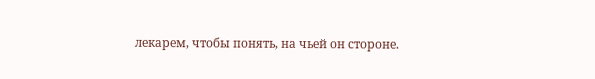лекарем, чтобы понять, на чьей он стороне.